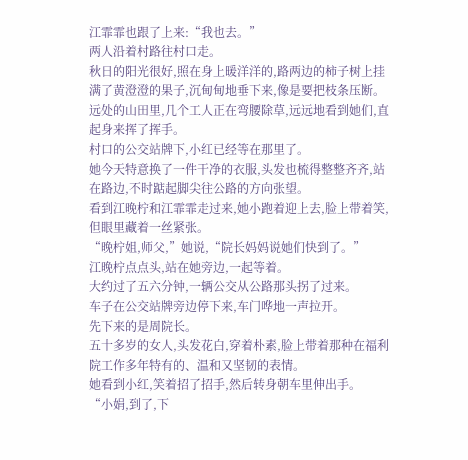江霏霏也跟了上来:“我也去。”
两人沿着村路往村口走。
秋日的阳光很好,照在身上暖洋洋的,路两边的柿子树上挂满了黄澄澄的果子,沉甸甸地垂下来,像是要把枝条压断。
远处的山田里,几个工人正在弯腰除草,远远地看到她们,直起身来挥了挥手。
村口的公交站牌下,小红已经等在那里了。
她今天特意换了一件干净的衣服,头发也梳得整整齐齐,站在路边,不时踮起脚尖往公路的方向张望。
看到江晚柠和江霏霏走过来,她小跑着迎上去,脸上带着笑,但眼里藏着一丝紧张。
“晚柠姐,师父,”她说,“院长妈妈说她们快到了。”
江晚柠点点头,站在她旁边,一起等着。
大约过了五六分钟,一辆公交从公路那头拐了过来。
车子在公交站牌旁边停下来,车门哗地一声拉开。
先下来的是周院长。
五十多岁的女人,头发花白,穿着朴素,脸上带着那种在福利院工作多年特有的、温和又坚韧的表情。
她看到小红,笑着招了招手,然后转身朝车里伸出手。
“小娟,到了,下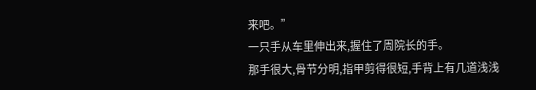来吧。”
一只手从车里伸出来,握住了周院长的手。
那手很大,骨节分明,指甲剪得很短,手背上有几道浅浅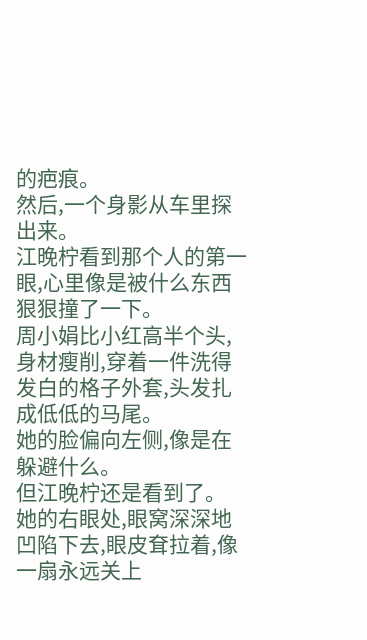的疤痕。
然后,一个身影从车里探出来。
江晚柠看到那个人的第一眼,心里像是被什么东西狠狠撞了一下。
周小娟比小红高半个头,身材瘦削,穿着一件洗得发白的格子外套,头发扎成低低的马尾。
她的脸偏向左侧,像是在躲避什么。
但江晚柠还是看到了。
她的右眼处,眼窝深深地凹陷下去,眼皮耷拉着,像一扇永远关上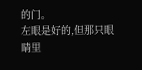的门。
左眼是好的,但那只眼睛里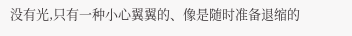没有光,只有一种小心翼翼的、像是随时准备退缩的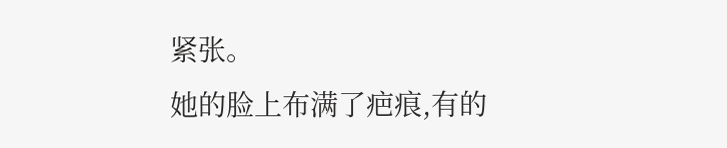紧张。
她的脸上布满了疤痕,有的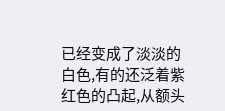已经变成了淡淡的白色,有的还泛着紫红色的凸起,从额头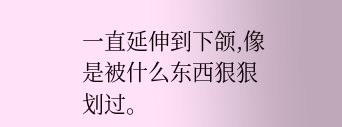一直延伸到下颌,像是被什么东西狠狠划过。